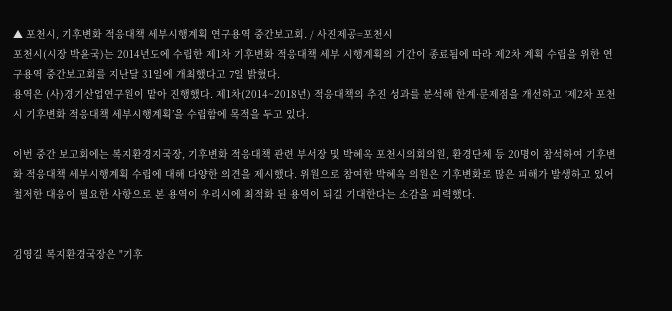▲ 포천시, 기후변화 적응대책 세부시행계획 연구용역 중간보고회. / 사진제공=포천시
포천시(시장 박윤국)는 2014년도에 수립한 제1차 기후변화 적응대책 세부 시행계획의 기간이 종료됨에 따라 제2차 계획 수립을 위한 연구용역 중간보고회를 지난달 31일에 개최했다고 7일 밝혔다.
용역은 (사)경기산업연구원이 맡아 진행했다. 제1차(2014~2018년) 적응대책의 추진 성과를 분석해 한계·문제점을 개선하고 ‘제2차 포천시 기후변화 적응대책 세부시행계획’을 수립함에 목적을 두고 있다.

이번 중간 보고회에는 복지환경지국장, 기후변화 적응대책 관련 부서장 및 박혜옥 포천시의회의원, 환경단체 등 20명이 참석하여 기후변화 적응대책 세부시행계획 수립에 대해 다양한 의견을 제시했다. 위원으로 참여한 박혜옥 의원은 기후변화로 많은 피해가 발생하고 있어 철저한 대응이 필요한 사항으로 본 용역이 우리시에 최적화 된 용역이 되길 기대한다는 소감을 피력했다.


김영길 복지환경국장은 "기후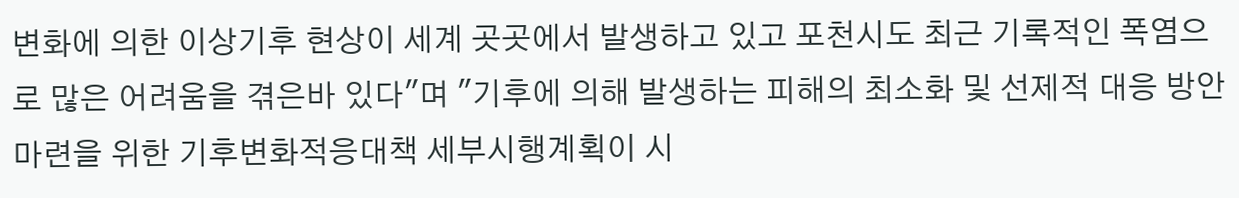변화에 의한 이상기후 현상이 세계 곳곳에서 발생하고 있고 포천시도 최근 기록적인 폭염으로 많은 어려움을 겪은바 있다"며 "기후에 의해 발생하는 피해의 최소화 및 선제적 대응 방안 마련을 위한 기후변화적응대책 세부시행계획이 시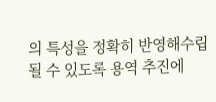의 특성을 정확히 반영해수립 될 수 있도록 용역 추진에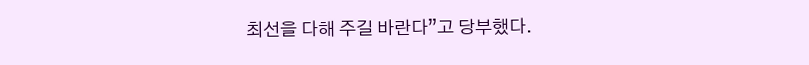최선을 다해 주길 바란다”고 당부했다.